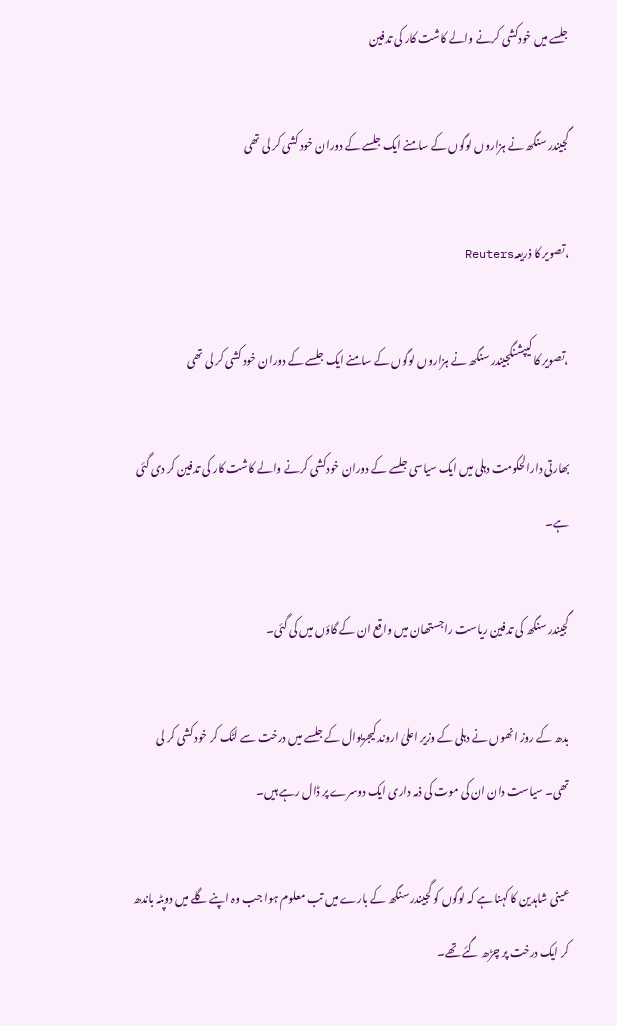جلسے میں خودکشی کرنے والے کاشت کار کی تدفین

گجیندر سنگھ نے ہزاروں لوگوں کے سامنے ایک جلسے کے دوران خود کشی کر لی تھی

،تصویر کا ذریعہReuters

،تصویر کا کیپشنگجیندر سنگھ نے ہزاروں لوگوں کے سامنے ایک جلسے کے دوران خود کشی کر لی تھی

بھارتی دارالحکومت دہلی میں ایک سیاسی جلسے کے دوران خودکشی کرنے والے کاشت کار کی تدفین کر دی گئی ہے۔

گجیندر سنگھ کی تدفین ریاست راجستھان میں واقع ان کے گاؤں میں کی گئی۔

بدھ کے روز انھوں نے دہلی کے وزیر اعلیٰ اروند کیجریوال کے جلسے میں درخت سے لٹک کر خود کشی کر لی تھی۔ سیاست دان ان کی موت کی ذمہ داری ایک دوسرے پر ڈال رہے ہیں۔

عینی شاہدین کا کہنا ہے کہ لوگوں کو گجیندر سنگھ کے بارے میں تب معلوم ہوا جب وہ اپنے گلے میں دوپٹہ باندھ کر ایک درخت پر چڑھ گئے تھے۔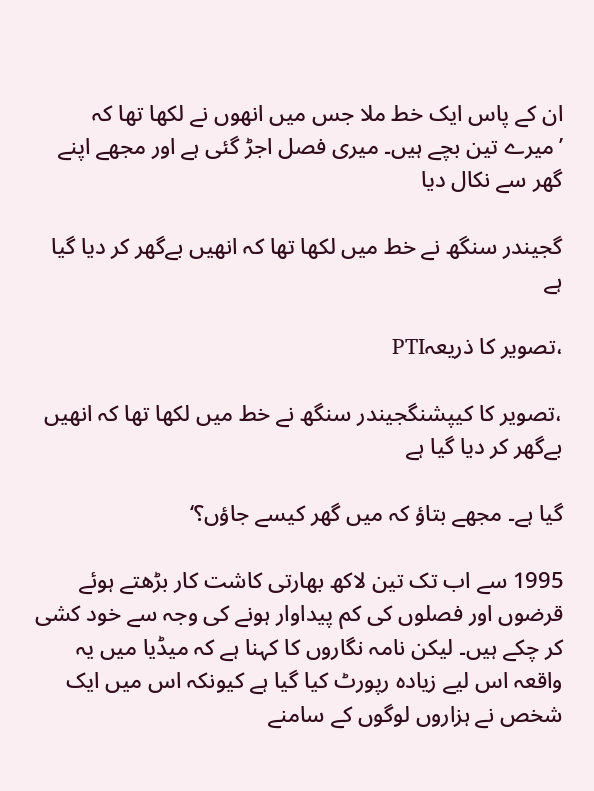ان کے پاس ایک خط ملا جس میں انھوں نے لکھا تھا کہ ’میرے تین بچے ہیں۔ میری فصل اجڑ گئی ہے اور مجھے اپنے گھر سے نکال دیا

گجیندر سنگھ نے خط میں لکھا تھا کہ انھیں بےگھر کر دیا گیا ہے

،تصویر کا ذریعہPTI

،تصویر کا کیپشنگجیندر سنگھ نے خط میں لکھا تھا کہ انھیں بےگھر کر دیا گیا ہے

گیا ہے۔ مجھے بتاؤ کہ میں گھر کیسے جاؤں؟‘

1995 سے اب تک تین لاکھ بھارتی کاشت کار بڑھتے ہوئے قرضوں اور فصلوں کی کم پیداوار ہونے کی وجہ سے خود کشی کر چکے ہیں۔ لیکن نامہ نگاروں کا کہنا ہے کہ میڈیا میں یہ واقعہ اس لیے زیادہ رپورٹ کیا گیا ہے کیونکہ اس میں ایک شخص نے ہزاروں لوگوں کے سامنے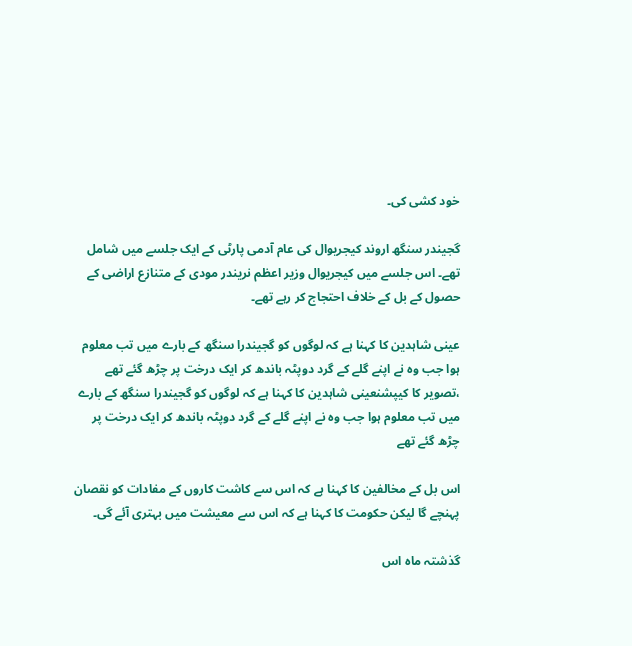خود کشی کی۔

گجیندر سنگھ اروند کیجریوال کی عام آدمی پارٹی کے ایک جلسے میں شامل تھے۔ اس جلسے میں کیجریوال وزیر اعظم نریندر مودی کے متنازع اراضی کے حصول کے بل کے خلاف احتجاج کر رہے تھے۔

عینی شاہدین کا کہنا ہے کہ لوگوں کو گجیندرا سنگھ کے بارے میں تب معلوم ہوا جب وہ نے اپنے گلے کے گرد دوپٹہ باندھ کر ایک درخت پر چڑھ گئے تھے
،تصویر کا کیپشنعینی شاہدین کا کہنا ہے کہ لوگوں کو گجیندرا سنگھ کے بارے میں تب معلوم ہوا جب وہ نے اپنے گلے کے گرد دوپٹہ باندھ کر ایک درخت پر چڑھ گئے تھے

اس بل کے مخالفین کا کہنا ہے کہ اس سے کاشت کاروں کے مفادات کو نقصان پہنچے گا لیکن حکومت کا کہنا ہے کہ اس سے معیشت میں بہتری آئے گی۔

گذشتہ ماہ اس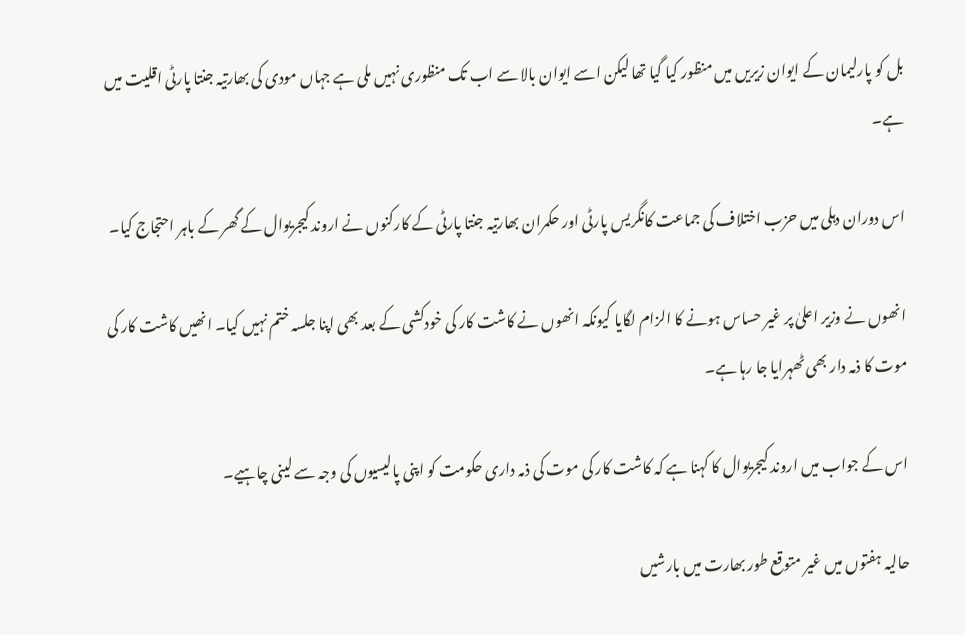بل کو پارلیمان کے ایوان زیریں میں منظور کیا گیا تھا لیکن اسے ایوان بالا سے اب تک منظوری نہیں ملی ہے جہاں مودی کی بھارتیہ جنتا پارٹی اقلیت میں ہے۔

اس دوران دہلی میں حزب اختلاف کی جماعت کانگریس پارٹی اور حکمران بھارتیہ جنتا پارٹی کے کارکنوں نے اروند کیجریوال کے گھر کے باہر احتجاج کیا۔

انھوں نے وزیر اعلیٰ پر غیر حساس ہونے کا الزام لگایا کیونکہ انھوں نے کاشت کار کی خودکشی کے بعد بھی اپنا جلسہ ختم نہیں کیا۔ انھیں کاشت کار کی موت کا ذمہ دار بھی ٹھہرایا جا رہا ہے۔

اس کے جواب میں اروند کیجریوال کا کہنا ہے کہ کاشت کار کی موت کی ذمہ داری حکومت کو اپنی پالیسیوں کی وجہ سے لینی چاہیے۔

حالیہ ہفتوں میں غیر متوقع طور بھارت میں بارشیں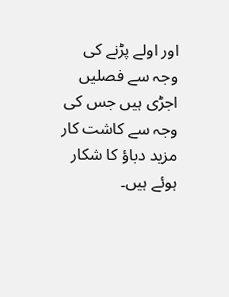اور اولے پڑنے کی وجہ سے فصلیں اجڑی ہیں جس کی وجہ سے کاشت کار مزید دباؤ کا شکار ہوئے ہیں۔